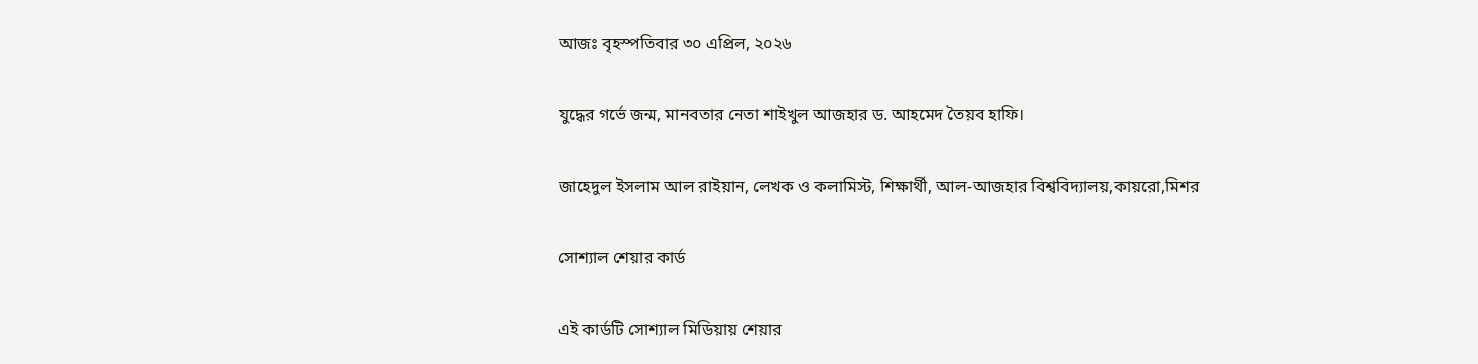আজঃ বৃহস্পতিবার ৩০ এপ্রিল, ২০২৬

যুদ্ধের গর্ভে জন্ম, মানবতার নেতা শাইখুল আজহার ড. আহমেদ তৈয়ব হাফি।

জাহেদুল ইসলাম আল রাইয়ান, লেখক ও কলামিস্ট, শিক্ষার্থী, আল-আজহার বিশ্ববিদ্যালয়,কায়রো,মিশর

সোশ্যাল শেয়ার কার্ড

এই কার্ডটি সোশ্যাল মিডিয়ায় শেয়ার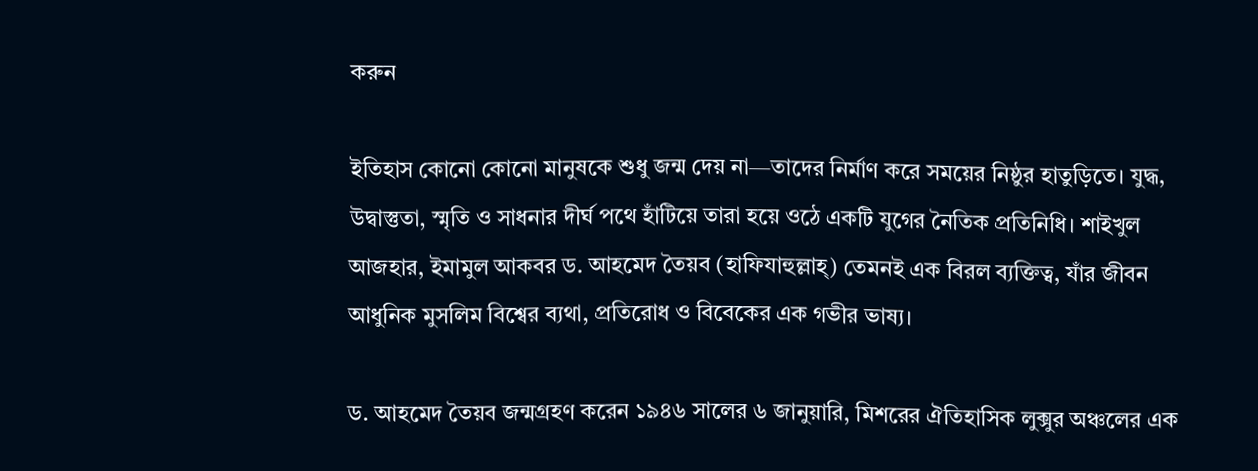করুন

ইতিহাস কোনো কোনো মানুষকে শুধু জন্ম দেয় না—তাদের নির্মাণ করে সময়ের নিষ্ঠুর হাতুড়িতে। যুদ্ধ, উদ্বাস্তুতা, স্মৃতি ও সাধনার দীর্ঘ পথে হাঁটিয়ে তারা হয়ে ওঠে একটি যুগের নৈতিক প্রতিনিধি। শাইখুল আজহার, ইমামুল আকবর ড. আহমেদ তৈয়ব (হাফিযাহুল্লাহ্) তেমনই এক বিরল ব্যক্তিত্ব, যাঁর জীবন আধুনিক মুসলিম বিশ্বের ব্যথা, প্রতিরোধ ও বিবেকের এক গভীর ভাষ্য।

ড. আহমেদ তৈয়ব জন্মগ্রহণ করেন ১৯৪৬ সালের ৬ জানুয়ারি, মিশরের ঐতিহাসিক লুক্সুর অঞ্চলের এক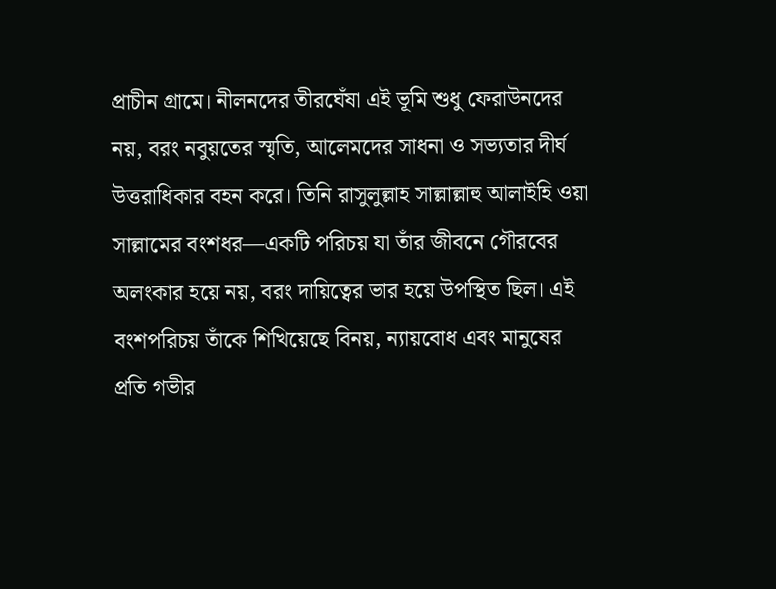প্রাচীন গ্রামে। নীলনদের তীরঘেঁষা এই ভূমি শুধু ফেরাউনদের নয়, বরং নবুয়তের স্মৃতি, আলেমদের সাধনা ও সভ্যতার দীর্ঘ উত্তরাধিকার বহন করে। তিনি রাসুলুল্লাহ সাল্লাল্লাহু আলাইহি ওয়া সাল্লামের বংশধর—একটি পরিচয় যা তাঁর জীবনে গৌরবের অলংকার হয়ে নয়, বরং দায়িত্বের ভার হয়ে উপস্থিত ছিল। এই বংশপরিচয় তাঁকে শিখিয়েছে বিনয়, ন্যায়বোধ এবং মানুষের প্রতি গভীর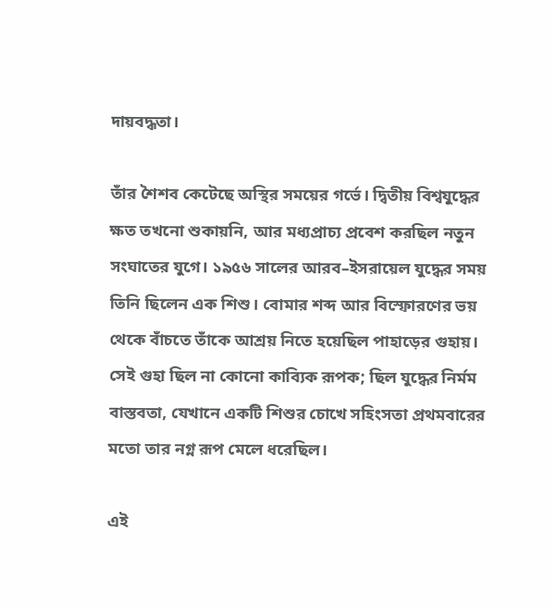দায়বদ্ধতা।

তাঁর শৈশব কেটেছে অস্থির সময়ের গর্ভে। দ্বিতীয় বিশ্বযুদ্ধের ক্ষত তখনো শুকায়নি, আর মধ্যপ্রাচ্য প্রবেশ করছিল নতুন সংঘাতের যুগে। ১৯৫৬ সালের আরব–ইসরায়েল যুদ্ধের সময় তিনি ছিলেন এক শিশু। বোমার শব্দ আর বিস্ফোরণের ভয় থেকে বাঁচতে তাঁকে আশ্রয় নিতে হয়েছিল পাহাড়ের গুহায়। সেই গুহা ছিল না কোনো কাব্যিক রূপক; ছিল যুদ্ধের নির্মম বাস্তবতা, যেখানে একটি শিশুর চোখে সহিংসতা প্রথমবারের মতো তার নগ্ন রূপ মেলে ধরেছিল।

এই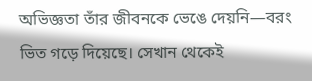অভিজ্ঞতা তাঁর জীবনকে ভেঙে দেয়নি—বরং ভিত গড়ে দিয়েছে। সেখান থেকেই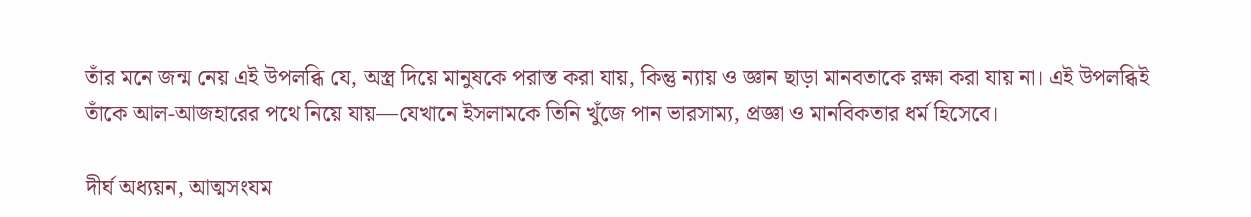তাঁর মনে জন্ম নেয় এই উপলব্ধি যে, অস্ত্র দিয়ে মানুষকে পরাস্ত করা যায়, কিন্তু ন্যায় ও জ্ঞান ছাড়া মানবতাকে রক্ষা করা যায় না। এই উপলব্ধিই তাঁকে আল-আজহারের পথে নিয়ে যায়—যেখানে ইসলামকে তিনি খুঁজে পান ভারসাম্য, প্রজ্ঞা ও মানবিকতার ধর্ম হিসেবে।

দীর্ঘ অধ্যয়ন, আত্মসংযম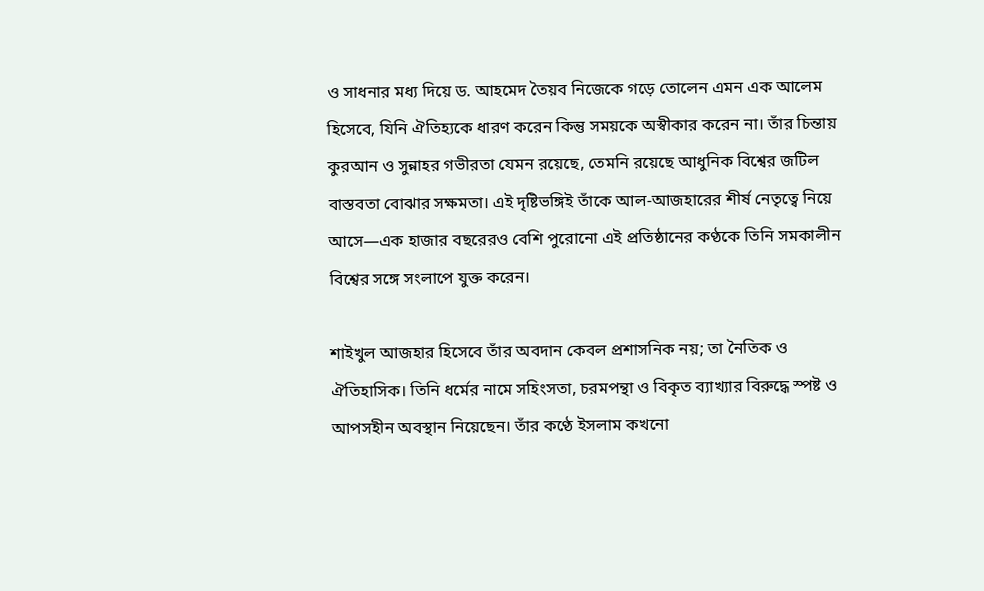ও সাধনার মধ্য দিয়ে ড. আহমেদ তৈয়ব নিজেকে গড়ে তোলেন এমন এক আলেম হিসেবে, যিনি ঐতিহ্যকে ধারণ করেন কিন্তু সময়কে অস্বীকার করেন না। তাঁর চিন্তায় কুরআন ও সুন্নাহর গভীরতা যেমন রয়েছে, তেমনি রয়েছে আধুনিক বিশ্বের জটিল বাস্তবতা বোঝার সক্ষমতা। এই দৃষ্টিভঙ্গিই তাঁকে আল-আজহারের শীর্ষ নেতৃত্বে নিয়ে আসে—এক হাজার বছরেরও বেশি পুরোনো এই প্রতিষ্ঠানের কণ্ঠকে তিনি সমকালীন বিশ্বের সঙ্গে সংলাপে যুক্ত করেন।

শাইখুল আজহার হিসেবে তাঁর অবদান কেবল প্রশাসনিক নয়; তা নৈতিক ও ঐতিহাসিক। তিনি ধর্মের নামে সহিংসতা, চরমপন্থা ও বিকৃত ব্যাখ্যার বিরুদ্ধে স্পষ্ট ও আপসহীন অবস্থান নিয়েছেন। তাঁর কণ্ঠে ইসলাম কখনো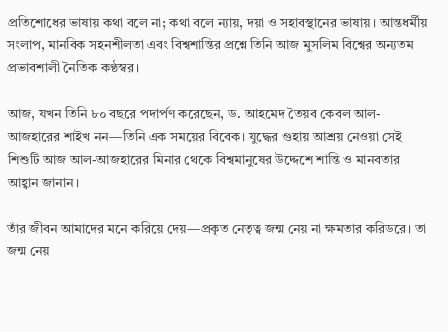প্রতিশোধের ভাষায় কথা বলে না; কথা বলে ন্যায়, দয়া ও সহাবস্থানের ভাষায়। আন্তধর্মীয় সংলাপ, মানবিক সহনশীলতা এবং বিশ্বশান্তির প্রশ্নে তিনি আজ মুসলিম বিশ্বের অন্যতম প্রভাবশালী নৈতিক কণ্ঠস্বর।

আজ, যখন তিনি ৮০ বছরে পদার্পণ করেছেন, ড. আহমেদ তৈয়ব কেবল আল-আজহারের শাইখ নন—তিনি এক সময়ের বিবেক। যুদ্ধের গুহায় আশ্রয় নেওয়া সেই শিশুটি আজ আল-আজহারের মিনার থেকে বিশ্বমানুষের উদ্দেশে শান্তি ও মানবতার আহ্বান জানান।

তাঁর জীবন আমাদের মনে করিয়ে দেয়—প্রকৃত নেতৃত্ব জন্ম নেয় না ক্ষমতার করিডরে। তা জন্ম নেয়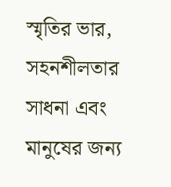স্মৃতির ভার, সহনশীলতার সাধনা এবং মানুষের জন্য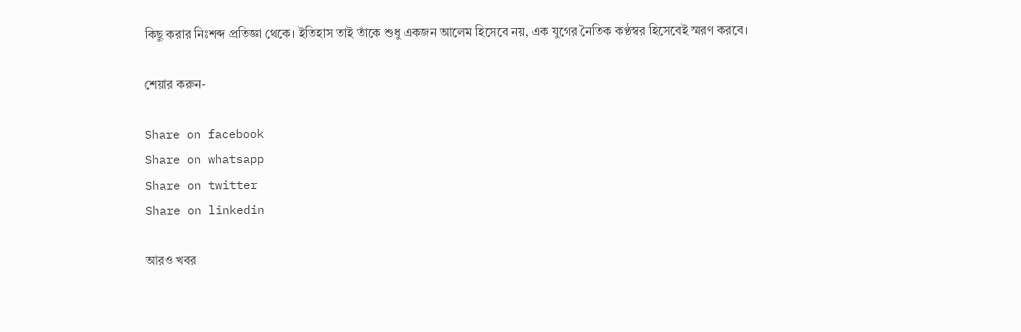কিছু করার নিঃশব্দ প্রতিজ্ঞা থেকে। ইতিহাস তাই তাঁকে শুধু একজন আলেম হিসেবে নয়, এক যুগের নৈতিক কণ্ঠস্বর হিসেবেই স্মরণ করবে।

শেয়ার করুন-

Share on facebook
Share on whatsapp
Share on twitter
Share on linkedin

আরও খবর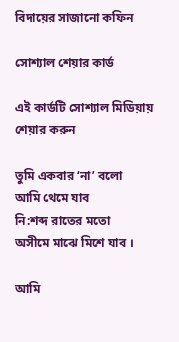বিদায়ের সাজানো কফিন

সোশ্যাল শেয়ার কার্ড

এই কার্ডটি সোশ্যাল মিডিয়ায় শেয়ার করুন

তুমি একবার ‘না’ বলো
আমি থেমে যাব
নি:শব্দ রাতের মতো
অসীমে মাঝে মিশে যাব ।

আমি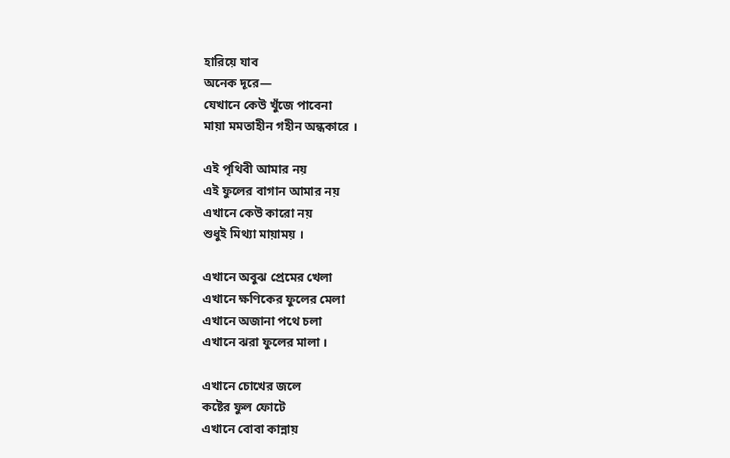হারিয়ে যাব
অনেক দূরে—
যেখানে কেউ খুঁজে পাবেনা
মায়া মমতাহীন গহীন অন্ধকারে ।

এই পৃথিবী আমার নয়
এই ফুলের বাগান আমার নয়
এখানে কেউ কারো নয়
শুধুই মিথ্যা মায়াময় ।

এখানে অবুঝ প্রেমের খেলা
এখানে ক্ষণিকের ফুলের মেলা
এখানে অজানা পথে চলা
এখানে ঝরা ফুলের মালা ।

এখানে চোখের জলে
কষ্টের ফুল ফোটে
এখানে বোবা কান্নায়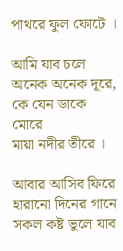পাথরে ফুল ফোটে ।

আমি যাব চলে
অনেক অনেক দূরে,
কে যেন ডাকে মোরে
মায়া নদীর তীরে ।

আবার আসিব ফিরে
হারানো দিনের গানে
সকল কষ্ট ভুলে যাব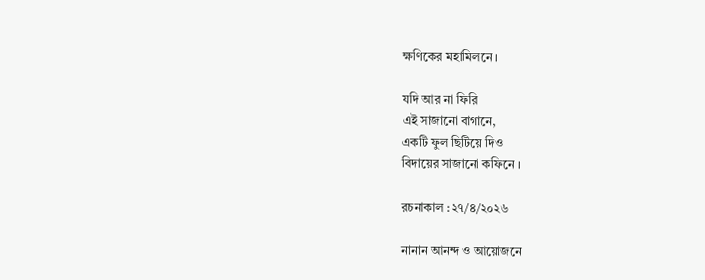ক্ষণিকের মহামিলনে ।

যদি আর না ফিরি
এই সাজানো বাগানে,
একটি ফুল ছিটিয়ে দিও
বিদায়ের সাজানো কফিনে ।

রচনাকাল :২৭/৪/২০২৬

নানান আনন্দ ও আয়োজনে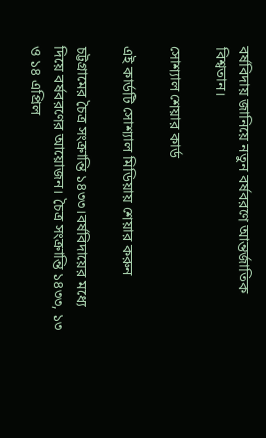বর্ষবিদায় জানিয়ে নতুন বর্ষবরণে আন্তর্জাতিক বিশ্বতান।

সোশ্যাল শেয়ার কার্ড

এই কার্ডটি সোশ্যাল মিডিয়ায় শেয়ার করুন

চট্টগ্রামের চৈত্র সংক্রান্তি ১৪৩৩।বর্ষবিদায়ের মধ্যে দিয়ে বর্ষবরণের আয়োজন। চৈত্র সংক্রান্তি ১৪৩৩, ১৩ ও ১৪ এপ্রিল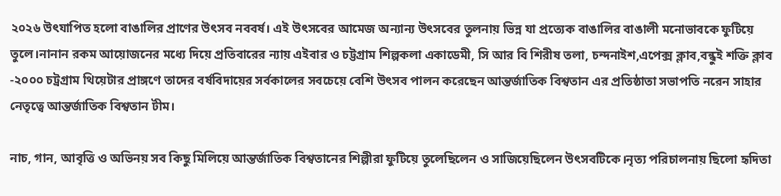২০২৬ উৎযাপিত হলো বাঙালির প্রাণের উৎসব নববর্ষ। এই উৎসবের আমেজ অন্যান্য উৎসবের তুলনায় ভিন্ন যা প্রত্যেক বাঙালির বাঙালী মনোভাবকে ফুটিয়ে তুলে।নানান রকম আয়োজনের মধ্যে দিয়ে প্রতিবারের ন্যায় এইবার ও চট্টগ্রাম শিল্পকলা একাডেমী, সি আর বি শিরীষ তলা, চন্দনাইশ,এপেক্স ক্লাব,বন্ধুই শক্তি ক্লাব -২০০০ চট্রগ্রাম থিয়েটার প্রাঙ্গণে তাদের বর্ষবিদায়ের সর্বকালের সবচেয়ে বেশি উৎসব পালন করেছেন আন্তর্জাতিক বিশ্বতান এর প্রতিষ্ঠাতা সভাপতি নরেন সাহার নেতৃত্বে আন্তর্জাতিক বিশ্বতান টীম।

নাচ, গান, আবৃত্তি ও অভিনয় সব কিছু মিলিয়ে আন্তর্জাতিক বিশ্বতানের শিল্পীরা ফুটিয়ে তুলেছিলেন ও সাজিয়েছিলেন উৎসবটিকে।নৃত্য পরিচালনায় ছিলো হৃদিতা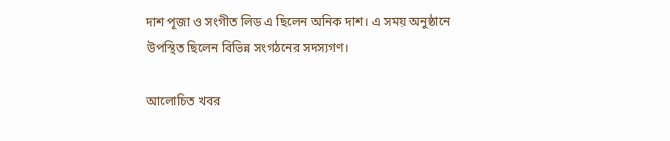দাশ পূজা ও সংগীত লিড এ ছিলেন অনিক দাশ। এ সময় অনুষ্ঠানে উপস্থিত ছিলেন বিভিন্ন সংগঠনের সদস্যগণ।

আলোচিত খবর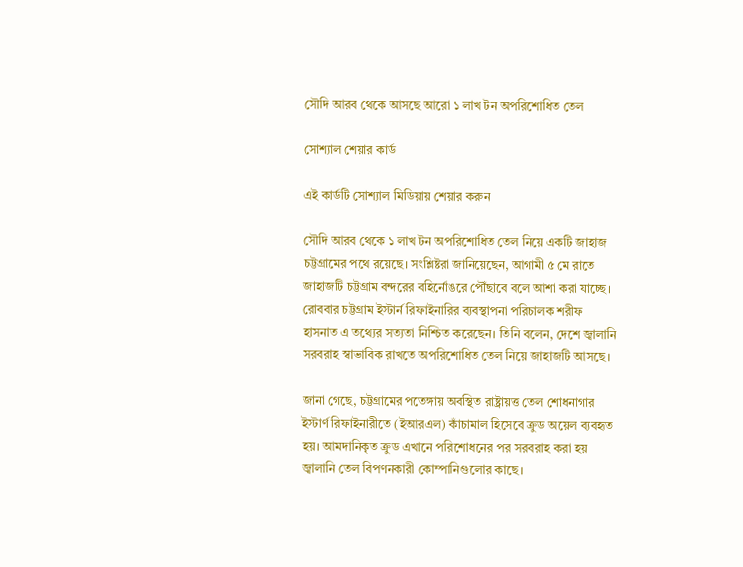সৌদি আরব থেকে আসছে আরো ১ লাখ টন অপরিশোধিত তেল

সোশ্যাল শেয়ার কার্ড

এই কার্ডটি সোশ্যাল মিডিয়ায় শেয়ার করুন

সৌদি আরব থেকে ১ লাখ টন অপরিশোধিত তেল নিয়ে একটি জাহাজ চট্টগ্রামের পথে রয়েছে। সংশ্লিষ্টরা জানিয়েছেন, আগামী ৫ মে রাতে জাহাজটি চট্টগ্রাম বন্দরের বহির্নোঙরে পৌঁছাবে বলে আশা করা যাচ্ছে। রোববার চট্টগ্রাম ইস্টার্ন রিফাইনারির ব্যবস্থাপনা পরিচালক শরীফ হাসনাত এ তথ্যের সত্যতা নিশ্চিত করেছেন। তিনি বলেন, দেশে জ্বালানি সরবরাহ স্বাভাবিক রাখতে অপরিশোধিত তেল নিয়ে জাহাজটি আসছে।

জানা গেছে, চট্টগ্রামের পতেঙ্গায় অবস্থিত রাষ্ট্রায়ত্ত তেল শোধনাগার ইস্টার্ণ রিফাইনারীতে (ইআরএল) কাঁচামাল হিসেবে ক্রুড অয়েল ব্যবহৃত হয়। আমদানিকৃত ক্রুড এখানে পরিশোধনের পর সরবরাহ করা হয় জ্বালানি তেল বিপণনকারী কোম্পানিগুলোর কাছে।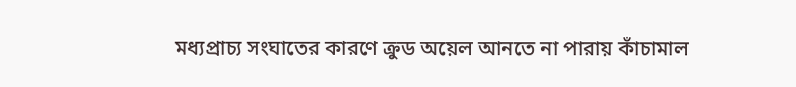মধ্যপ্রাচ্য সংঘাতের কারণে ক্রুড অয়েল আনতে না পারায় কাঁচামাল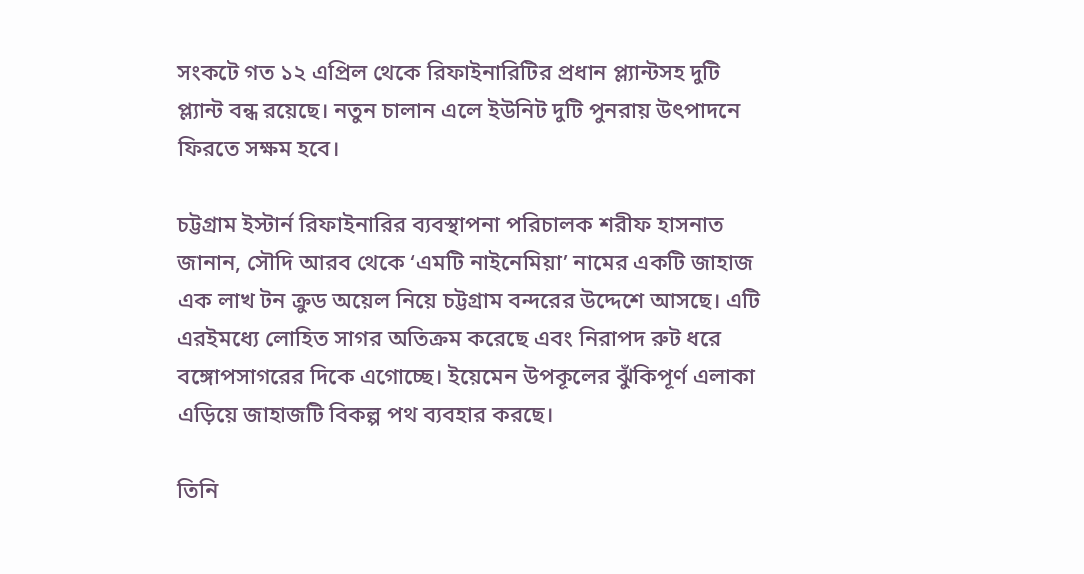সংকটে গত ১২ এপ্রিল থেকে রিফাইনারিটির প্রধান প্ল্যান্টসহ দুটি প্ল্যান্ট বন্ধ রয়েছে। নতুন চালান এলে ইউনিট দুটি পুনরায় উৎপাদনে ফিরতে সক্ষম হবে।

চট্টগ্রাম ইস্টার্ন রিফাইনারির ব্যবস্থাপনা পরিচালক শরীফ হাসনাত জানান, সৌদি আরব থেকে ‘এমটি নাইনেমিয়া’ নামের একটি জাহাজ এক লাখ টন ক্রুড অয়েল নিয়ে চট্টগ্রাম বন্দরের উদ্দেশে আসছে। এটি এরইমধ্যে লোহিত সাগর অতিক্রম করেছে এবং নিরাপদ রুট ধরে বঙ্গোপসাগরের দিকে এগোচ্ছে। ইয়েমেন উপকূলের ঝুঁকিপূর্ণ এলাকা এড়িয়ে জাহাজটি বিকল্প পথ ব্যবহার করছে।

তিনি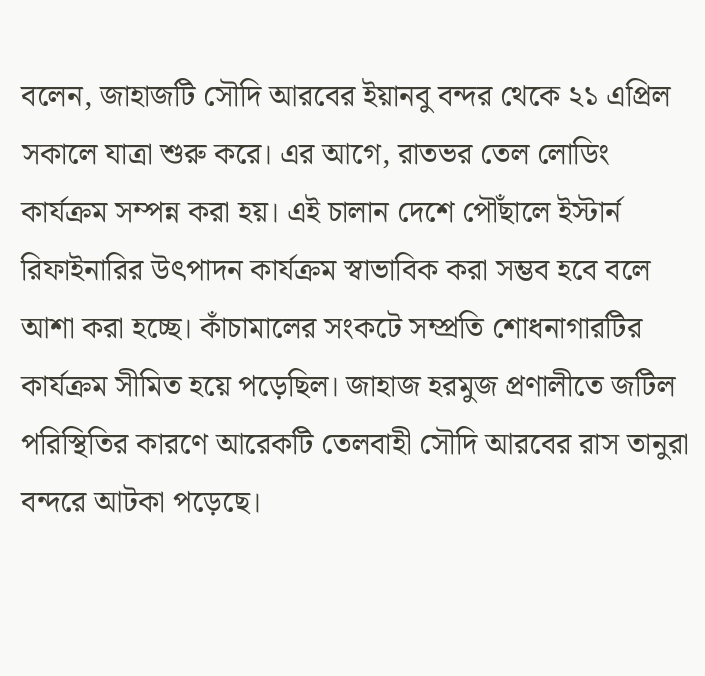বলেন, জাহাজটি সৌদি আরবের ইয়ানবু বন্দর থেকে ২১ এপ্রিল সকালে যাত্রা শুরু করে। এর আগে, রাতভর তেল লোডিং কার্যক্রম সম্পন্ন করা হয়। এই চালান দেশে পৌঁছালে ইস্টার্ন রিফাইনারির উৎপাদন কার্যক্রম স্বাভাবিক করা সম্ভব হবে বলে আশা করা হচ্ছে। কাঁচামালের সংকটে সম্প্রতি শোধনাগারটির কার্যক্রম সীমিত হয়ে পড়েছিল। জাহাজ হরমুজ প্রণালীতে জটিল পরিস্থিতির কারণে আরেকটি তেলবাহী সৌদি আরবের রাস তানুরা বন্দরে আটকা পড়েছে।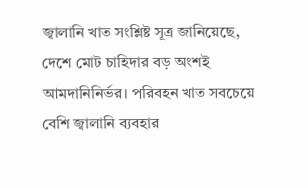জ্বালানি খাত সংশ্লিষ্ট সূত্র জানিয়েছে, দেশে মোট চাহিদার বড় অংশই আমদানিনির্ভর। পরিবহন খাত সবচেয়ে বেশি জ্বালানি ব্যবহার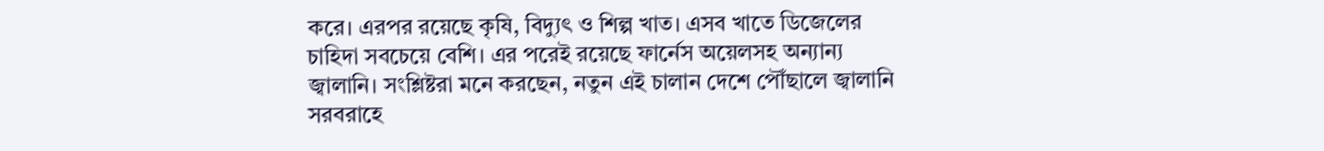করে। এরপর রয়েছে কৃষি, বিদ্যুৎ ও শিল্প খাত। এসব খাতে ডিজেলের চাহিদা সবচেয়ে বেশি। এর পরেই রয়েছে ফার্নেস অয়েলসহ অন্যান্য জ্বালানি। সংশ্লিষ্টরা মনে করছেন, নতুন এই চালান দেশে পৌঁছালে জ্বালানি সরবরাহে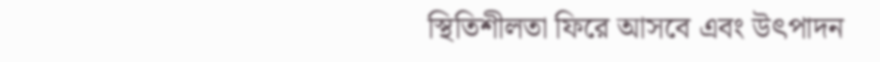স্থিতিশীলতা ফিরে আসবে এবং উৎপাদন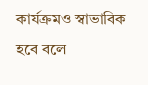কার্যক্রমও স্বাভাবিক হবে বলে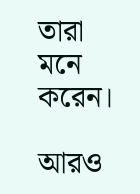তারা মনে করেন।

আরও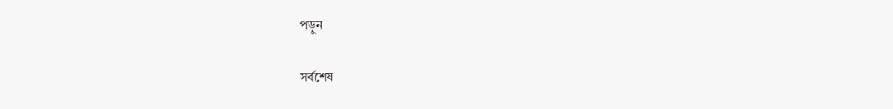পড়ুন

সর্বশেষ